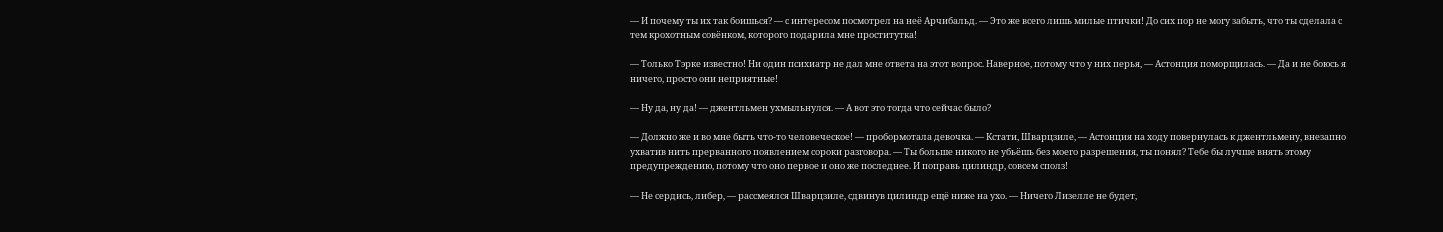— И почему ты их так боишься? — с интересом посмотрел на неё Арчибальд. — Это же всего лишь милые птички! До сих пор не могу забыть, что ты сделала с тем крохотным совёнком, которого подарила мне проститутка!

— Только Тэрке известно! Ни один психиатр не дал мне ответа на этот вопрос. Наверное, потому что у них перья, — Астонция поморщилась. — Да и не боюсь я ничего, просто они неприятные!

— Ну да, ну да! — джентльмен ухмыльнулся. — А вот это тогда что сейчас было?

— Должно же и во мне быть что-то человеческое! — пробормотала девочка. — Кстати, Шварцзиле, — Астонция на ходу повернулась к джентльмену, внезапно ухватив нить прерванного появлением сороки разговора. — Ты больше никого не убьёшь без моего разрешения, ты понял? Тебе бы лучше внять этому предупреждению, потому что оно первое и оно же последнее. И поправь цилиндр, совсем сполз!

— Не сердись, либер, — рассмеялся Шварцзиле, сдвинув цилиндр ещë ниже на ухо. — Ничего Лизелле не будет,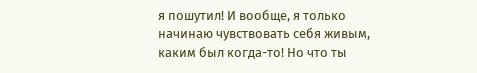я пошутил! И вообще, я только начинаю чувствовать себя живым, каким был когда-то! Но что ты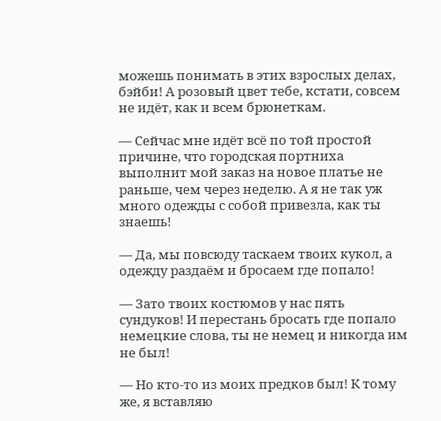можешь понимать в этих взрослых делах, бэйби! А розовый цвет тебе, кстати, совсем не идёт, как и всем брюнеткам.

— Сейчас мне идёт всё по той простой причине, что городская портниха выполнит мой заказ на новое платье не раньше, чем через неделю. А я не так уж много одежды с собой привезла, как ты знаешь!

— Да, мы повсюду таскаем твоих кукол, а одежду раздаём и бросаем где попало!

— Зато твоих костюмов у нас пять сундуков! И перестань бросать где попало немецкие слова, ты не немец и никогда им не был!

— Но кто-то из моих предков был! К тому же, я вставляю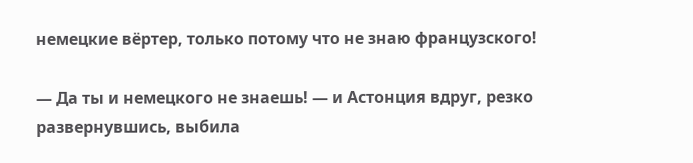немецкие вёртер, только потому что не знаю французского!

— Да ты и немецкого не знаешь! — и Астонция вдруг, резко развернувшись, выбила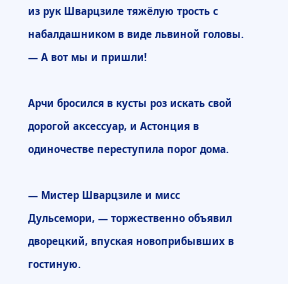из рук Шварцзиле тяжёлую трость с набалдашником в виде львиной головы. — А вот мы и пришли!

Арчи бросился в кусты роз искать свой дорогой аксессуар, и Астонция в одиночестве переступила порог дома.

— Мистер Шварцзиле и мисс Дульсемори, — торжественно объявил дворецкий, впуская новоприбывших в гостиную.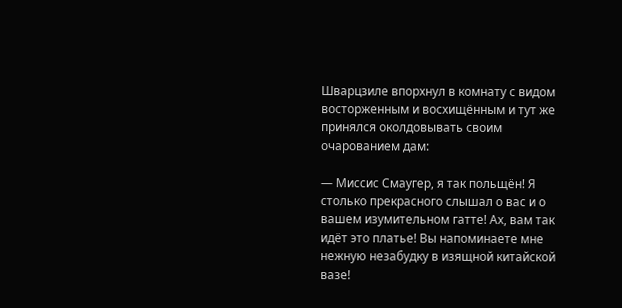Шварцзиле впорхнул в комнату с видом восторженным и восхищённым и тут же принялся околдовывать своим очарованием дам:

— Миссис Смаугер, я так польщён! Я столько прекрасного слышал о вас и о вашем изумительном гатте! Ах, вам так идёт это платье! Вы напоминаете мне нежную незабудку в изящной китайской вазе!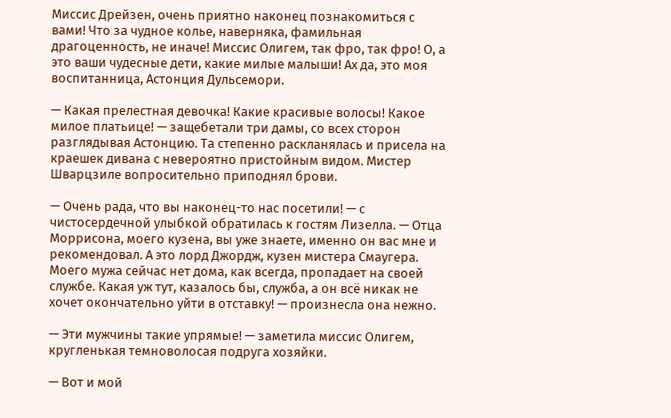Миссис Дрейзен, очень приятно наконец познакомиться с вами! Что за чудное колье, наверняка, фамильная драгоценность, не иначе! Миссис Олигем, так фро, так фро! О, а это ваши чудесные дети, какие милые малыши! Ах да, это моя воспитанница, Астонция Дульсемори.

— Какая прелестная девочка! Какие красивые волосы! Какое милое платьице! — защебетали три дамы, со всех сторон разглядывая Астонцию. Та степенно раскланялась и присела на краешек дивана с невероятно пристойным видом. Мистер Шварцзиле вопросительно приподнял брови.

— Очень рада, что вы наконец-то нас посетили! — с чистосердечной улыбкой обратилась к гостям Лизелла. — Отца Моррисона, моего кузена, вы уже знаете, именно он вас мне и рекомендовал. А это лорд Джордж, кузен мистера Смаугера. Моего мужа сейчас нет дома, как всегда, пропадает на своей службе. Какая уж тут, казалось бы, служба, а он всё никак не хочет окончательно уйти в отставку! — произнесла она нежно.

— Эти мужчины такие упрямые! — заметила миссис Олигем, кругленькая темноволосая подруга хозяйки.

— Вот и мой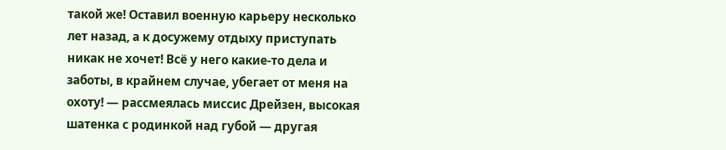такой же! Оставил военную карьеру несколько лет назад, а к досужему отдыху приступать никак не хочет! Всё у него какие-то дела и заботы, в крайнем случае, убегает от меня на охоту! — рассмеялась миссис Дрейзен, высокая шатенка с родинкой над губой — другая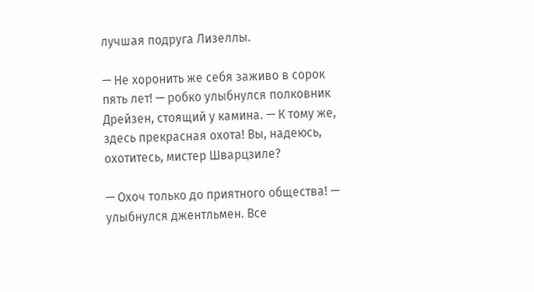лучшая подруга Лизеллы.

— Не хоронить же себя заживо в сорок пять лет! — робко улыбнулся полковник Дрейзен, стоящий у камина. — К тому же, здесь прекрасная охота! Вы, надеюсь, охотитесь, мистер Шварцзиле?

— Охоч только до приятного общества! — улыбнулся джентльмен. Все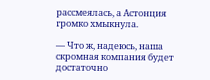рассмеялась, а Астонция громко хмыкнула.

— Что ж, надеюсь, наша скромная компания будет достаточно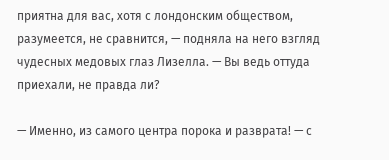приятна для вас, хотя с лондонским обществом, разумеется, не сравнится, — подняла на него взгляд чудесных медовых глаз Лизелла. — Вы ведь оттуда приехали, не правда ли?

— Именно, из самого центра порока и разврата! — с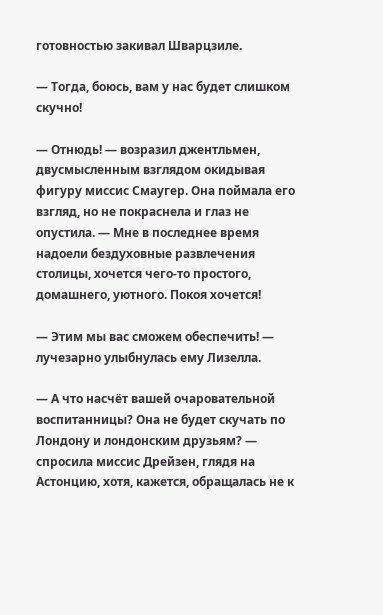готовностью закивал Шварцзиле.

— Тогда, боюсь, вам у нас будет слишком скучно!

— Отнюдь! — возразил джентльмен, двусмысленным взглядом окидывая фигуру миссис Смаугер. Она поймала его взгляд, но не покраснела и глаз не опустила. — Мне в последнее время надоели бездуховные развлечения столицы, хочется чего-то простого, домашнего, уютного. Покоя хочется!

— Этим мы вас сможем обеспечить! — лучезарно улыбнулась ему Лизелла.

— А что насчёт вашей очаровательной воспитанницы? Она не будет скучать по Лондону и лондонским друзьям? — спросила миссис Дрейзен, глядя на Астонцию, хотя, кажется, обращалась не к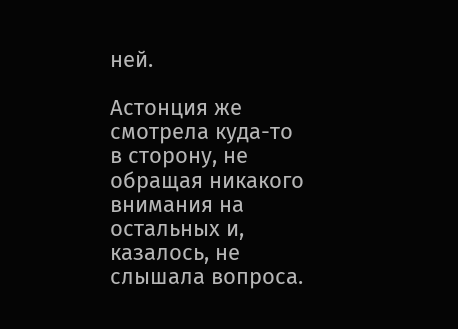ней.

Астонция же смотрела куда-то в сторону, не обращая никакого внимания на остальных и, казалось, не слышала вопроса.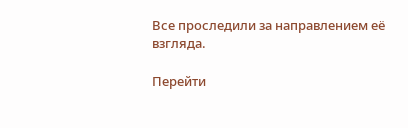Все проследили за направлением еë взгляда.

Перейти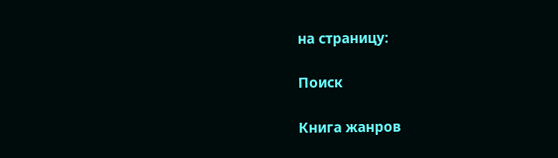на страницу:

Поиск

Книга жанров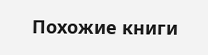Похожие книги